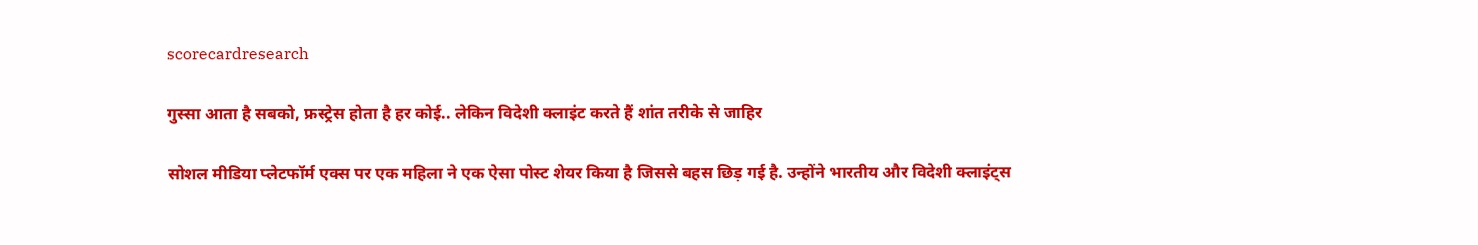scorecardresearch

गुस्सा आता है सबको, फ्रस्ट्रेस होता है हर कोई.. लेकिन विदेशी क्लाइंट करते हैं शांत तरीके से जाहिर

सोशल मीडिया प्लेटफॉर्म एक्स पर एक महिला ने एक ऐसा पोस्ट शेयर किया है जिससे बहस छिड़ गई है. उन्होंने भारतीय और विदेशी क्लाइंट्स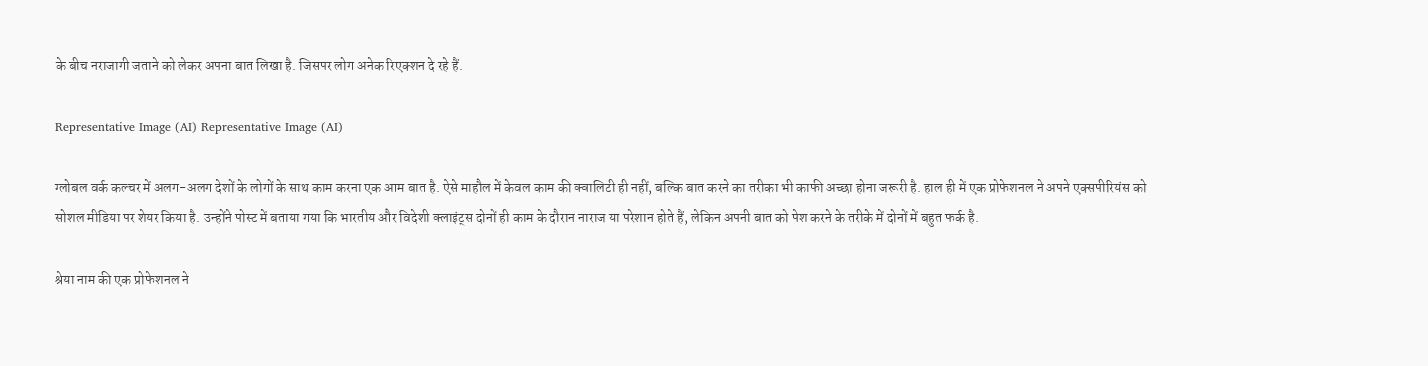के बीच नराजागी जताने को लेकर अपना बात लिखा है. जिसपर लोग अनेक रिएक्शन दे रहे हैं.

Representative Image (AI) Representative Image (AI)

ग्लोबल वर्क कल्चर में अलग-अलग देशों के लोगों के साथ काम करना एक आम बात है. ऐसे माहौल में केवल काम की क्वालिटी ही नहीं, बल्कि बात करने का तरीका भी काफी अच्छा होना जरूरी है. हाल ही में एक प्रोफेशनल ने अपने एक्सपीरियंस को सोशल मीडिया पर शेयर किया है. उन्होंने पोस्ट में बताया गया कि भारतीय और विदेशी क्लाइंट्स दोनों ही काम के दौरान नाराज या परेशान होते हैं, लेकिन अपनी बात को पेश करने के तरीके में दोनों में बहुत फर्क है.

श्रेया नाम की एक प्रोफेशनल ने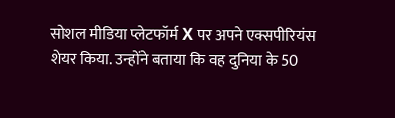सोशल मीडिया प्लेटफॉर्म X पर अपने एक्सपीरियंस शेयर किया. उन्होंने बताया कि वह दुनिया के 50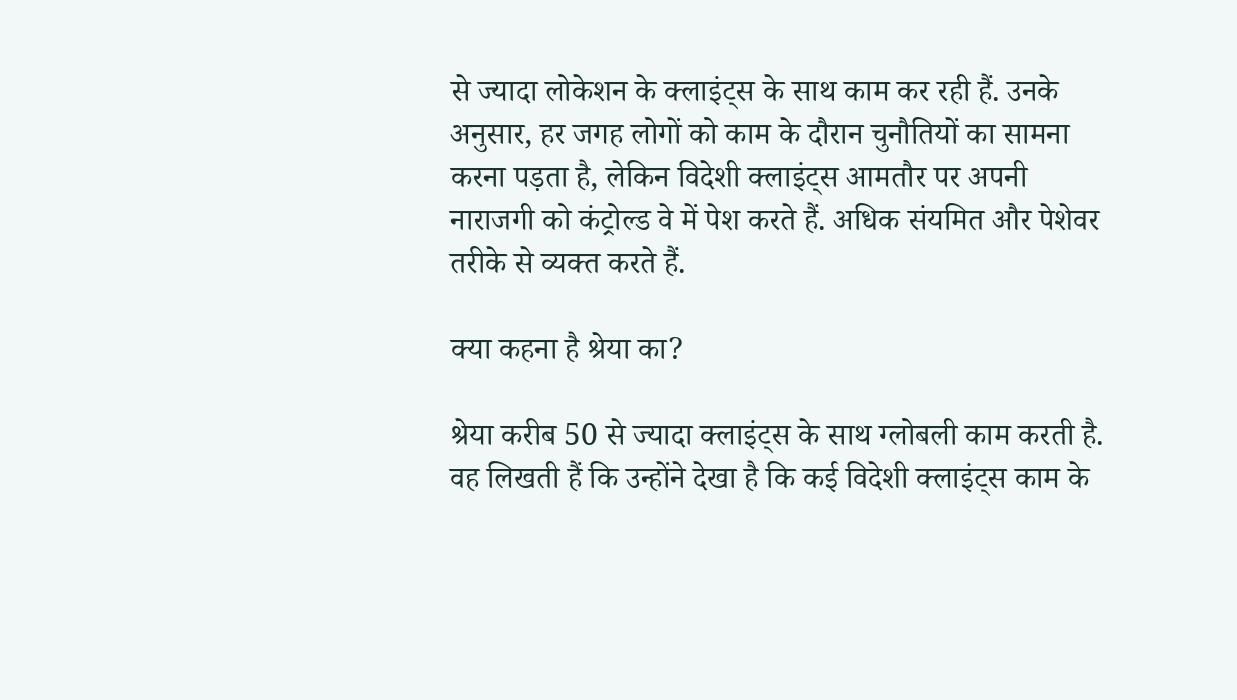से ज्यादा लोकेशन के क्लाइंट्स के साथ काम कर रही हैं. उनके अनुसार, हर जगह लोगों को काम के दौरान चुनौतियों का सामना करना पड़ता है, लेकिन विदेशी क्लाइंट्स आमतौर पर अपनी नाराजगी को कंट्रोल्ड वे में पेश करते हैं. अधिक संयमित और पेशेवर तरीके से व्यक्त करते हैं.

क्या कहना है श्रेया का?

श्रेया करीब 50 से ज्यादा क्लाइंट्स के साथ ग्लोबली काम करती है. वह लिखती हैं कि उन्होंने देखा है कि कई विदेशी क्लाइंट्स काम के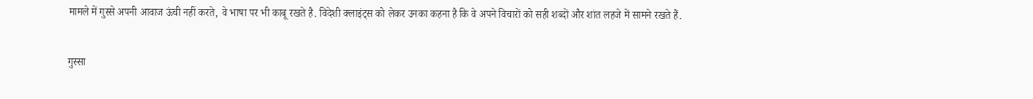मामले में गुस्से अपनी आवाज ऊंची नहीं करते, वे भाषा पर भी काबू रखते है. विदेशी क्लाइंट्स को लेकर उनका कहना है कि वे अपने विचारों को सही शब्दों और शांत लहजे में सामने रखते हैं.

गुस्सा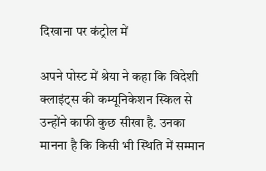दिखाना पर कंट्रोल में

अपने पोस्ट में श्रेया ने कहा कि विदेशी क्लाइंट्स की कम्यूनिकेशन स्किल से उन्होंने काफी कुछ सीखा है. उनका मानना है कि किसी भी स्थिति में सम्मान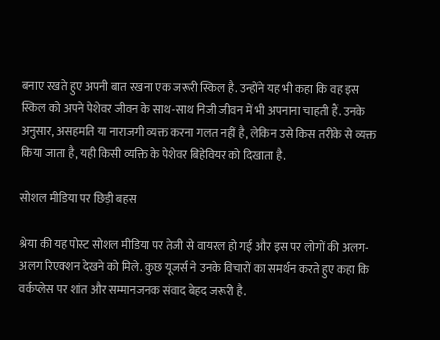बनाए रखते हुए अपनी बात रखना एक जरूरी स्किल है. उन्होंने यह भी कहा कि वह इस स्किल को अपने पेशेवर जीवन के साथ-साथ निजी जीवन में भी अपनाना चाहती हैं. उनके अनुसार, असहमति या नाराजगी व्यक्त करना गलत नहीं है, लेकिन उसे किस तरीके से व्यक्त किया जाता है, यही किसी व्यक्ति के पेशेवर बिहेवियर को दिखाता है.

सोशल मीडिया पर छिड़ी बहस

श्रेया की यह पोस्ट सोशल मीडिया पर तेजी से वायरल हो गई और इस पर लोगों की अलग-अलग रिएक्शन देखने को मिले. कुछ यूजर्स ने उनके विचारों का समर्थन करते हुए कहा कि वर्कप्लेस पर शांत और सम्मानजनक संवाद बेहद जरूरी है.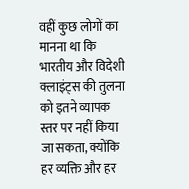वहीं कुछ लोगों का मानना था कि भारतीय और विदेशी क्लाइंट्स की तुलना को इतने व्यापक स्तर पर नहीं किया जा सकता, क्योंकि हर व्यक्ति और हर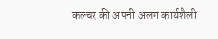कल्चर की अपनी अलग कार्यशैली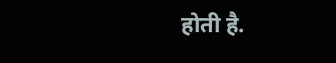होती है.